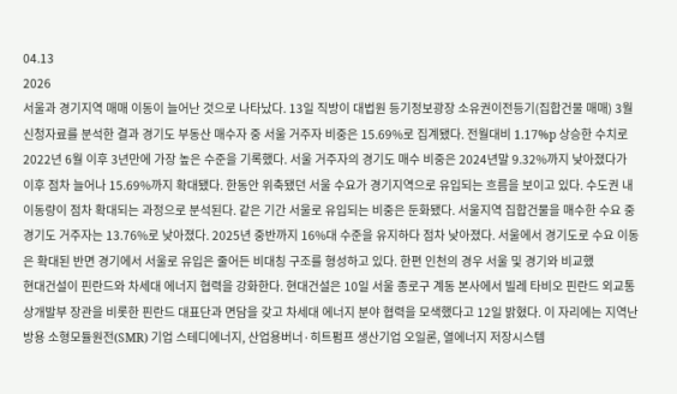04.13
2026
서울과 경기지역 매매 이동이 늘어난 것으로 나타났다. 13일 직방이 대법원 등기정보광장 소유권이전등기(집합건물 매매) 3월 신청자료를 분석한 결과 경기도 부동산 매수자 중 서울 거주자 비중은 15.69%로 집계됐다. 전월대비 1.17%p 상승한 수치로 2022년 6월 이후 3년만에 가장 높은 수준을 기록했다. 서울 거주자의 경기도 매수 비중은 2024년말 9.32%까지 낮아졌다가 이후 점차 늘어나 15.69%까지 확대됐다. 한동안 위축됐던 서울 수요가 경기지역으로 유입되는 흐름을 보이고 있다. 수도권 내 이동량이 점차 확대되는 과정으로 분석된다. 같은 기간 서울로 유입되는 비중은 둔화됐다. 서울지역 집합건물을 매수한 수요 중 경기도 거주자는 13.76%로 낮아졌다. 2025년 중반까지 16%대 수준을 유지하다 점차 낮아졌다. 서울에서 경기도로 수요 이동은 확대된 반면 경기에서 서울로 유입은 줄어든 비대칭 구조를 형성하고 있다. 한편 인천의 경우 서울 및 경기와 비교했
현대건설이 핀란드와 차세대 에너지 협력을 강화한다. 현대건설은 10일 서울 종로구 계동 본사에서 빌레 타비오 핀란드 외교통상개발부 장관을 비롯한 핀란드 대표단과 면담을 갖고 차세대 에너지 분야 협력을 모색했다고 12일 밝혔다. 이 자리에는 지역난방용 소형모듈원전(SMR) 기업 스테디에너지, 산업용버너·히트펌프 생산기업 오일론, 열에너지 저장시스템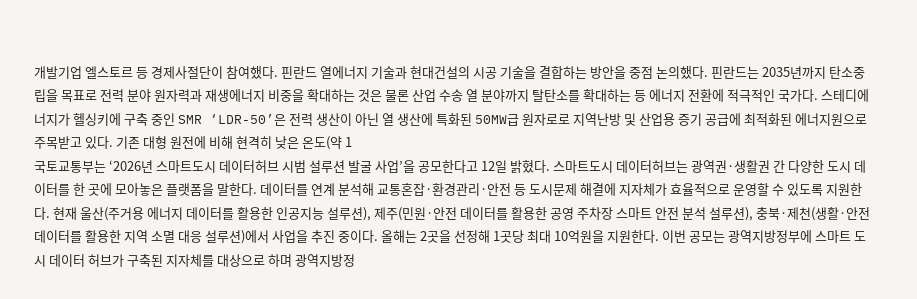개발기업 엘스토르 등 경제사절단이 참여했다. 핀란드 열에너지 기술과 현대건설의 시공 기술을 결합하는 방안을 중점 논의했다. 핀란드는 2035년까지 탄소중립을 목표로 전력 분야 원자력과 재생에너지 비중을 확대하는 것은 물론 산업 수송 열 분야까지 탈탄소를 확대하는 등 에너지 전환에 적극적인 국가다. 스테디에너지가 헬싱키에 구축 중인 SMR ‘LDR-50’은 전력 생산이 아닌 열 생산에 특화된 50MW급 원자로로 지역난방 및 산업용 증기 공급에 최적화된 에너지원으로 주목받고 있다. 기존 대형 원전에 비해 현격히 낮은 온도(약 1
국토교통부는 ‘2026년 스마트도시 데이터허브 시범 설루션 발굴 사업’을 공모한다고 12일 밝혔다. 스마트도시 데이터허브는 광역권·생활권 간 다양한 도시 데이터를 한 곳에 모아놓은 플랫폼을 말한다. 데이터를 연계 분석해 교통혼잡·환경관리·안전 등 도시문제 해결에 지자체가 효율적으로 운영할 수 있도록 지원한다. 현재 울산(주거용 에너지 데이터를 활용한 인공지능 설루션), 제주(민원·안전 데이터를 활용한 공영 주차장 스마트 안전 분석 설루션), 충북·제천(생활·안전 데이터를 활용한 지역 소멸 대응 설루션)에서 사업을 추진 중이다. 올해는 2곳을 선정해 1곳당 최대 10억원을 지원한다. 이번 공모는 광역지방정부에 스마트 도시 데이터 허브가 구축된 지자체를 대상으로 하며 광역지방정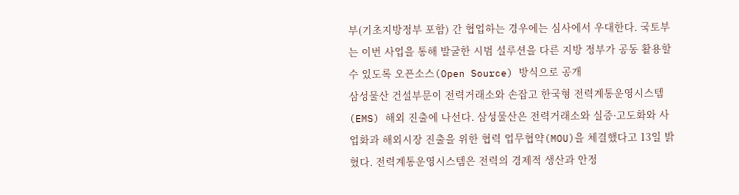부(기초지방정부 포함) 간 협업하는 경우에는 심사에서 우대한다. 국토부는 이번 사업을 통해 발굴한 시범 설루션을 다른 지방 정부가 공동 활용할 수 있도록 오픈소스(Open Source) 방식으로 공개
삼성물산 건설부문이 전력거래소와 손잡고 한국형 전력계통운영시스템(EMS) 해외 진출에 나선다. 삼성물산은 전력거래소와 실증·고도화와 사업화과 해외시장 진출을 위한 협력 업무협약(MOU)을 체결했다고 13일 밝혔다. 전력계통운영시스템은 전력의 경제적 생산과 안정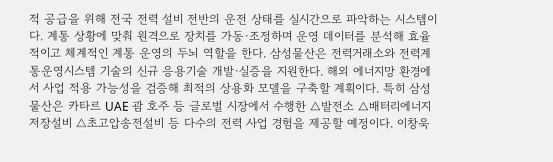적 공급을 위해 전국 전력 설비 전반의 운전 상태를 실시간으로 파악하는 시스템이다. 계통 상황에 맞춰 원격으로 장치를 가동·조정하며 운영 데이터를 분석해 효율적이고 체계적인 계통 운영의 두뇌 역할을 한다. 삼성물산은 전력거래소와 전력계통운영시스템 기술의 신규 응용기술 개발·실증을 지원한다. 해외 에너지망 환경에서 사업 적용 가능성을 검증해 최적의 상용화 모델을 구축할 계획이다. 특히 삼성물산은 카타르 UAE 괌 호주 등 글로벌 시장에서 수행한 △발전소 △배터리에너지저장설비 △초고압송전설비 등 다수의 전력 사업 경험을 제공할 예정이다. 이창욱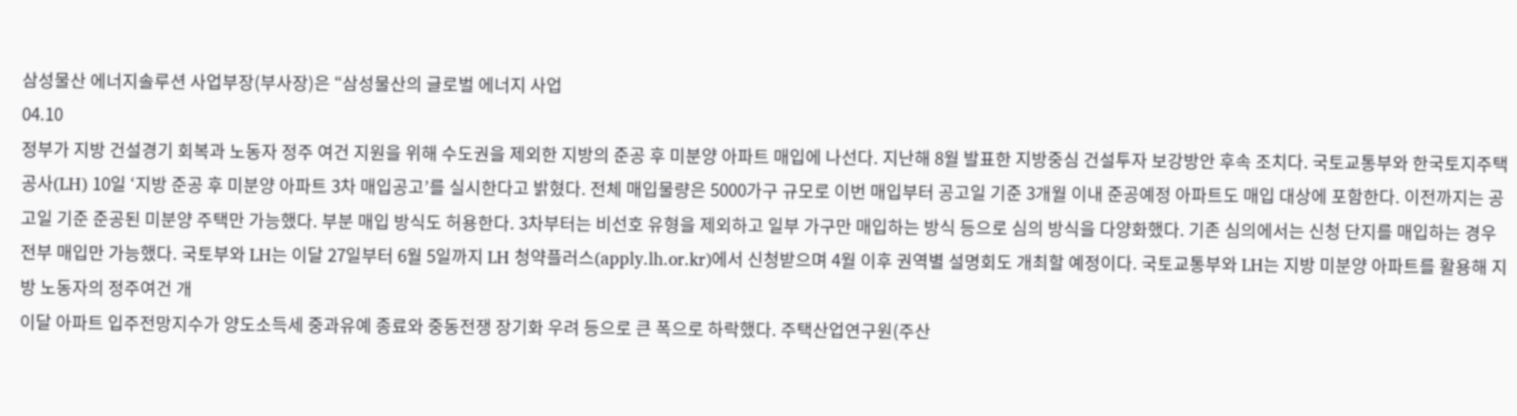삼성물산 에너지솔루션 사업부장(부사장)은 “삼성물산의 글로벌 에너지 사업
04.10
정부가 지방 건설경기 회복과 노동자 정주 여건 지원을 위해 수도권을 제외한 지방의 준공 후 미분양 아파트 매입에 나선다. 지난해 8월 발표한 지방중심 건설투자 보강방안 후속 조치다. 국토교통부와 한국토지주택공사(LH) 10일 ‘지방 준공 후 미분양 아파트 3차 매입공고’를 실시한다고 밝혔다. 전체 매입물량은 5000가구 규모로 이번 매입부터 공고일 기준 3개월 이내 준공예정 아파트도 매입 대상에 포함한다. 이전까지는 공고일 기준 준공된 미분양 주택만 가능했다. 부분 매입 방식도 허용한다. 3차부터는 비선호 유형을 제외하고 일부 가구만 매입하는 방식 등으로 심의 방식을 다양화했다. 기존 심의에서는 신청 단지를 매입하는 경우 전부 매입만 가능했다. 국토부와 LH는 이달 27일부터 6월 5일까지 LH 청약플러스(apply.lh.or.kr)에서 신청받으며 4월 이후 권역별 설명회도 개최할 예정이다. 국토교통부와 LH는 지방 미분양 아파트를 활용해 지방 노동자의 정주여건 개
이달 아파트 입주전망지수가 양도소득세 중과유예 종료와 중동전쟁 장기화 우려 등으로 큰 폭으로 하락했다. 주택산업연구원(주산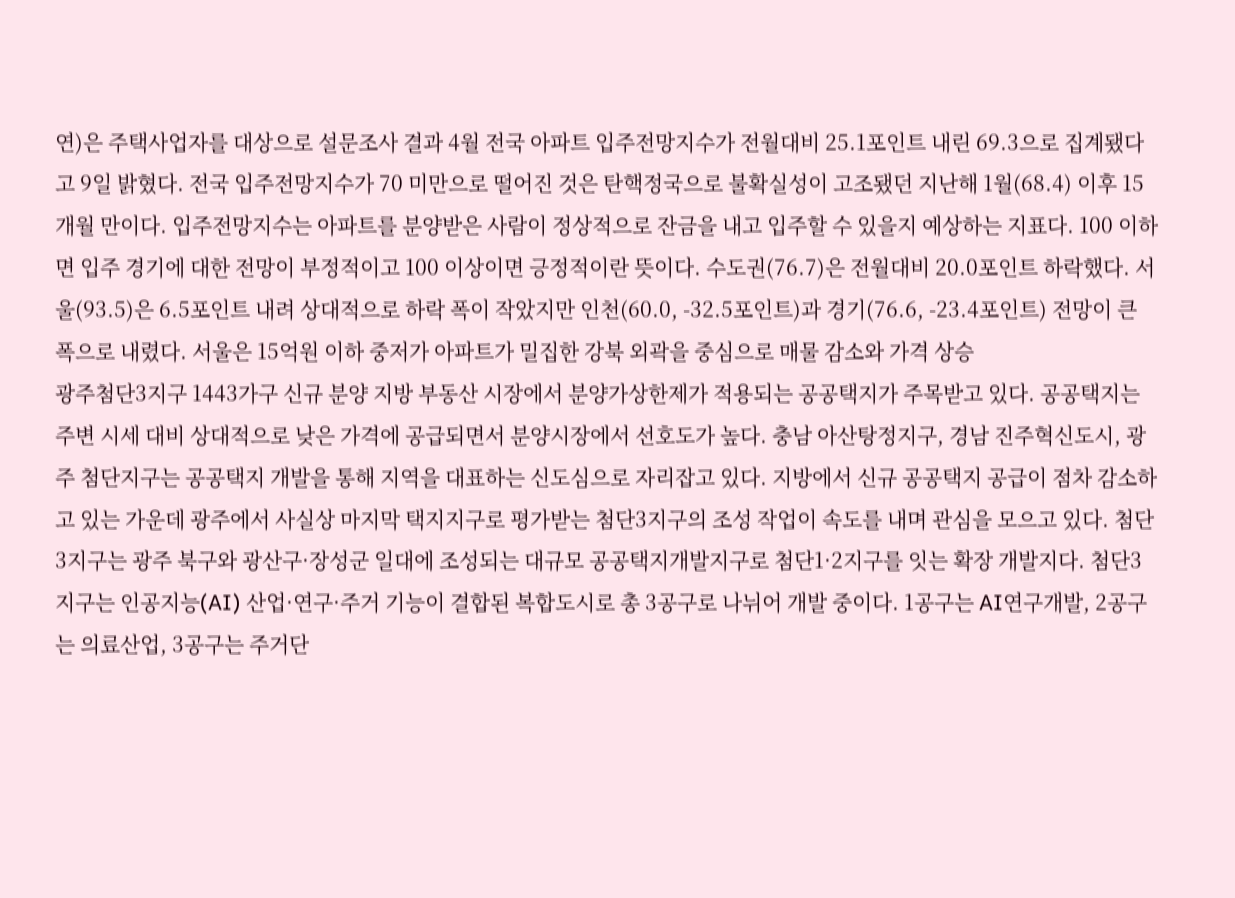연)은 주택사업자를 대상으로 설문조사 결과 4월 전국 아파트 입주전망지수가 전월대비 25.1포인트 내린 69.3으로 집계됐다고 9일 밝혔다. 전국 입주전망지수가 70 미만으로 떨어진 것은 탄핵정국으로 불확실성이 고조됐던 지난해 1월(68.4) 이후 15개월 만이다. 입주전망지수는 아파트를 분양받은 사람이 정상적으로 잔금을 내고 입주할 수 있을지 예상하는 지표다. 100 이하면 입주 경기에 대한 전망이 부정적이고 100 이상이면 긍정적이란 뜻이다. 수도권(76.7)은 전월대비 20.0포인트 하락했다. 서울(93.5)은 6.5포인트 내려 상대적으로 하락 폭이 작았지만 인천(60.0, -32.5포인트)과 경기(76.6, -23.4포인트) 전망이 큰 폭으로 내렸다. 서울은 15억원 이하 중저가 아파트가 밀집한 강북 외곽을 중심으로 매물 감소와 가격 상승
광주첨단3지구 1443가구 신규 분양 지방 부동산 시장에서 분양가상한제가 적용되는 공공택지가 주목받고 있다. 공공택지는 주변 시세 대비 상대적으로 낮은 가격에 공급되면서 분양시장에서 선호도가 높다. 충남 아산탕정지구, 경남 진주혁신도시, 광주 첨단지구는 공공택지 개발을 통해 지역을 대표하는 신도심으로 자리잡고 있다. 지방에서 신규 공공택지 공급이 점차 감소하고 있는 가운데 광주에서 사실상 마지막 택지지구로 평가받는 첨단3지구의 조성 작업이 속도를 내며 관심을 모으고 있다. 첨단3지구는 광주 북구와 광산구·장성군 일대에 조성되는 대규모 공공택지개발지구로 첨단1·2지구를 잇는 확장 개발지다. 첨단3지구는 인공지능(AI) 산업·연구·주거 기능이 결합된 복합도시로 총 3공구로 나뉘어 개발 중이다. 1공구는 AI연구개발, 2공구는 의료산업, 3공구는 주거단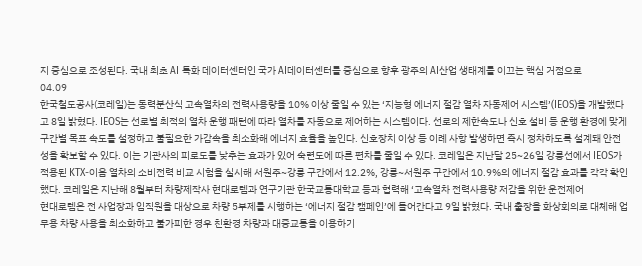지 중심으로 조성된다. 국내 최초 AI 특화 데이터센터인 국가 AI데이터센터를 중심으로 향후 광주의 AI산업 생태계를 이끄는 핵심 거점으로
04.09
한국철도공사(코레일)는 동력분산식 고속열차의 전력사용량을 10% 이상 줄일 수 있는 ‘지능형 에너지 절감 열차 자동제어 시스템’(IEOS)을 개발했다고 8일 밝혔다. IEOS는 선로별 최적의 열차 운행 패턴에 따라 열차를 자동으로 제어하는 시스템이다. 선로의 제한속도나 신호 설비 등 운행 환경에 맞게 구간별 목표 속도를 설정하고 불필요한 가감속을 최소화해 에너지 효율을 높인다. 신호장치 이상 등 이례 사항 발생하면 즉시 정차하도록 설계돼 안전성을 확보할 수 있다. 이는 기관사의 피로도를 낮추는 효과가 있어 숙련도에 따른 편차를 줄일 수 있다. 코레일은 지난달 25~26일 강릉선에서 IEOS가 적용된 KTX-이음 열차의 소비전력 비교 시험을 실시해 서원주~강릉 구간에서 12.2%, 강릉~서원주 구간에서 10.9%의 에너지 절감 효과를 각각 확인했다. 코레일은 지난해 8월부터 차량제작사 현대로템과 연구기관 한국교통대학교 등과 협력해 ‘고속열차 전력사용량 저감을 위한 운전제어
현대로템은 전 사업장과 임직원을 대상으로 차량 5부제를 시행하는 ‘에너지 절감 캠페인’에 들어간다고 9일 밝혔다. 국내 출장을 화상회의로 대체해 업무용 차량 사용을 최소화하고 불가피한 경우 친환경 차량과 대중교통을 이용하기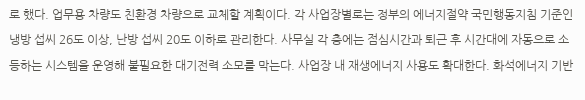로 했다. 업무용 차량도 친환경 차량으로 교체할 계획이다. 각 사업장별로는 정부의 에너지절약 국민행동지침 기준인 냉방 섭씨 26도 이상, 난방 섭씨 20도 이하로 관리한다. 사무실 각 층에는 점심시간과 퇴근 후 시간대에 자동으로 소등하는 시스템을 운영해 불필요한 대기전력 소모를 막는다. 사업장 내 재생에너지 사용도 확대한다. 화석에너지 기반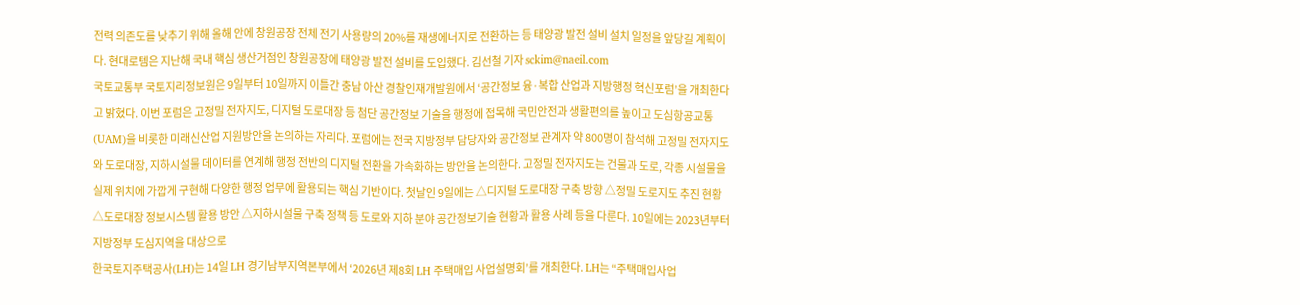전력 의존도를 낮추기 위해 올해 안에 창원공장 전체 전기 사용량의 20%를 재생에너지로 전환하는 등 태양광 발전 설비 설치 일정을 앞당길 계획이다. 현대로템은 지난해 국내 핵심 생산거점인 창원공장에 태양광 발전 설비를 도입했다. 김선철 기자 sckim@naeil.com
국토교통부 국토지리정보원은 9일부터 10일까지 이틀간 충남 아산 경찰인재개발원에서 ‘공간정보 융·복합 산업과 지방행정 혁신포럼’을 개최한다고 밝혔다. 이번 포럼은 고정밀 전자지도, 디지털 도로대장 등 첨단 공간정보 기술을 행정에 접목해 국민안전과 생활편의를 높이고 도심항공교통(UAM)을 비롯한 미래신산업 지원방안을 논의하는 자리다. 포럼에는 전국 지방정부 담당자와 공간정보 관계자 약 800명이 참석해 고정밀 전자지도와 도로대장, 지하시설물 데이터를 연계해 행정 전반의 디지털 전환을 가속화하는 방안을 논의한다. 고정밀 전자지도는 건물과 도로, 각종 시설물을 실제 위치에 가깝게 구현해 다양한 행정 업무에 활용되는 핵심 기반이다. 첫날인 9일에는 △디지털 도로대장 구축 방향 △정밀 도로지도 추진 현황 △도로대장 정보시스템 활용 방안 △지하시설물 구축 정책 등 도로와 지하 분야 공간정보기술 현황과 활용 사례 등을 다룬다. 10일에는 2023년부터 지방정부 도심지역을 대상으로
한국토지주택공사(LH)는 14일 LH 경기남부지역본부에서 ‘2026년 제8회 LH 주택매입 사업설명회’를 개최한다. LH는 “주택매입사업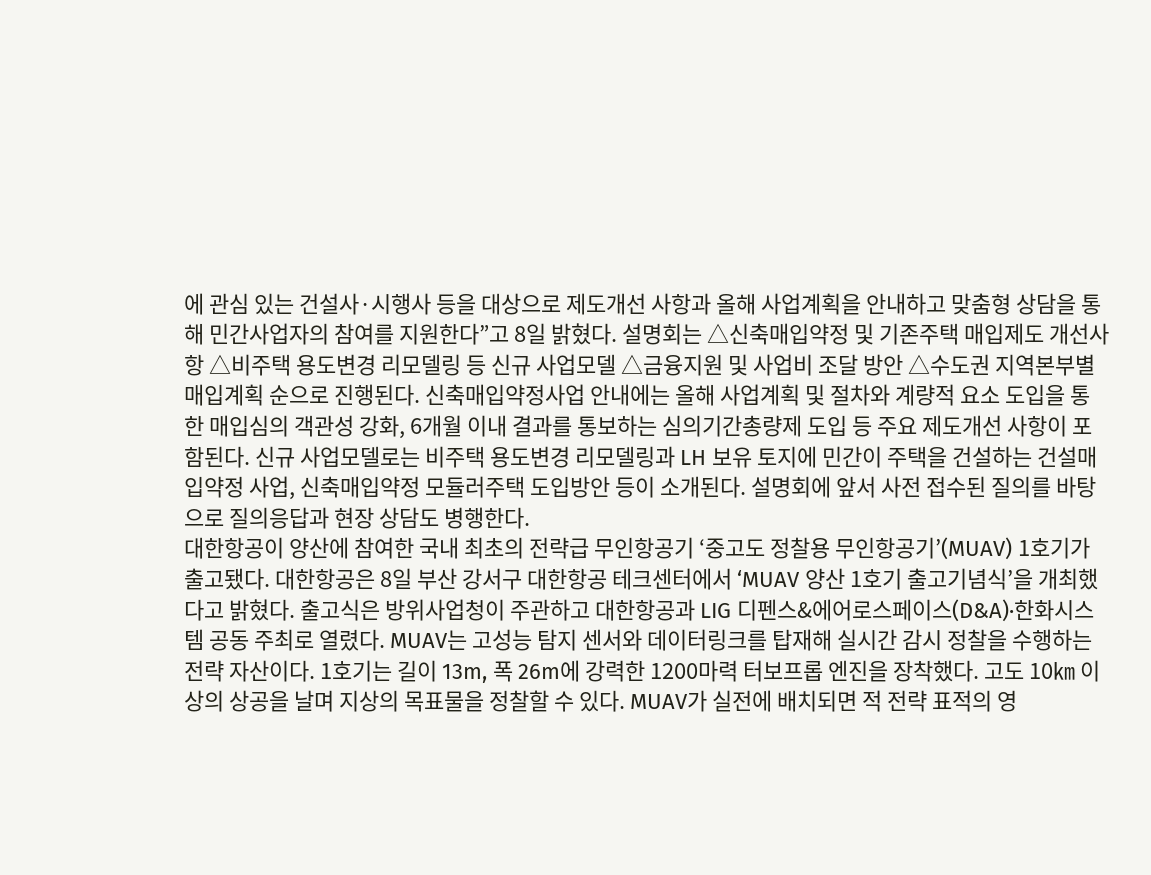에 관심 있는 건설사·시행사 등을 대상으로 제도개선 사항과 올해 사업계획을 안내하고 맞춤형 상담을 통해 민간사업자의 참여를 지원한다”고 8일 밝혔다. 설명회는 △신축매입약정 및 기존주택 매입제도 개선사항 △비주택 용도변경 리모델링 등 신규 사업모델 △금융지원 및 사업비 조달 방안 △수도권 지역본부별 매입계획 순으로 진행된다. 신축매입약정사업 안내에는 올해 사업계획 및 절차와 계량적 요소 도입을 통한 매입심의 객관성 강화, 6개월 이내 결과를 통보하는 심의기간총량제 도입 등 주요 제도개선 사항이 포함된다. 신규 사업모델로는 비주택 용도변경 리모델링과 LH 보유 토지에 민간이 주택을 건설하는 건설매입약정 사업, 신축매입약정 모듈러주택 도입방안 등이 소개된다. 설명회에 앞서 사전 접수된 질의를 바탕으로 질의응답과 현장 상담도 병행한다.
대한항공이 양산에 참여한 국내 최초의 전략급 무인항공기 ‘중고도 정찰용 무인항공기’(MUAV) 1호기가 출고됐다. 대한항공은 8일 부산 강서구 대한항공 테크센터에서 ‘MUAV 양산 1호기 출고기념식’을 개최했다고 밝혔다. 출고식은 방위사업청이 주관하고 대한항공과 LIG 디펜스&에어로스페이스(D&A)·한화시스템 공동 주최로 열렸다. MUAV는 고성능 탐지 센서와 데이터링크를 탑재해 실시간 감시 정찰을 수행하는 전략 자산이다. 1호기는 길이 13m, 폭 26m에 강력한 1200마력 터보프롭 엔진을 장착했다. 고도 10㎞ 이상의 상공을 날며 지상의 목표물을 정찰할 수 있다. MUAV가 실전에 배치되면 적 전략 표적의 영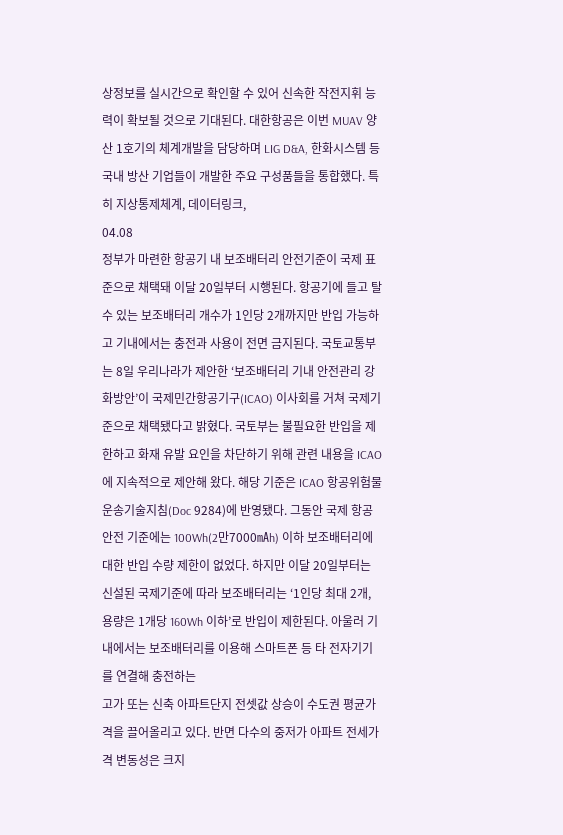상정보를 실시간으로 확인할 수 있어 신속한 작전지휘 능력이 확보될 것으로 기대된다. 대한항공은 이번 MUAV 양산 1호기의 체계개발을 담당하며 LIG D&A, 한화시스템 등 국내 방산 기업들이 개발한 주요 구성품들을 통합했다. 특히 지상통제체계, 데이터링크,
04.08
정부가 마련한 항공기 내 보조배터리 안전기준이 국제 표준으로 채택돼 이달 20일부터 시행된다. 항공기에 들고 탈 수 있는 보조배터리 개수가 1인당 2개까지만 반입 가능하고 기내에서는 충전과 사용이 전면 금지된다. 국토교통부는 8일 우리나라가 제안한 ‘보조배터리 기내 안전관리 강화방안’이 국제민간항공기구(ICAO) 이사회를 거쳐 국제기준으로 채택됐다고 밝혔다. 국토부는 불필요한 반입을 제한하고 화재 유발 요인을 차단하기 위해 관련 내용을 ICAO에 지속적으로 제안해 왔다. 해당 기준은 ICAO 항공위험물운송기술지침(Doc 9284)에 반영됐다. 그동안 국제 항공안전 기준에는 100Wh(2만7000㎃h) 이하 보조배터리에 대한 반입 수량 제한이 없었다. 하지만 이달 20일부터는 신설된 국제기준에 따라 보조배터리는 ‘1인당 최대 2개, 용량은 1개당 160Wh 이하’로 반입이 제한된다. 아울러 기내에서는 보조배터리를 이용해 스마트폰 등 타 전자기기를 연결해 충전하는
고가 또는 신축 아파트단지 전셋값 상승이 수도권 평균가격을 끌어올리고 있다. 반면 다수의 중저가 아파트 전세가격 변동성은 크지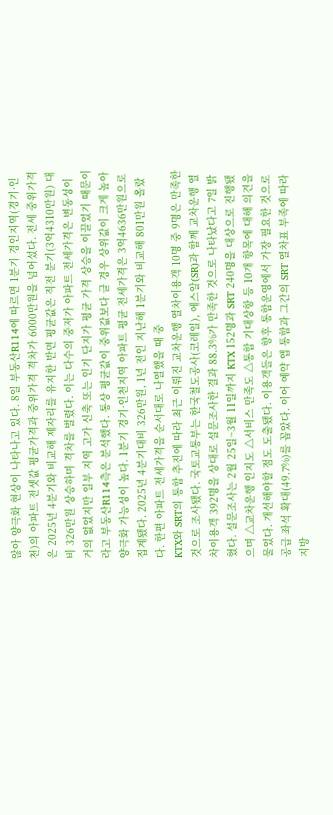않아 양극화 현상이 나타나고 있다. 8일 부동산R114에 따르면 1분기 경인지역(경기·인천)의 아파트 전셋값 평균가격과 중위가격 격차가 6000만원을 넘어섰다. 전세 중위가격은 2025년 4분기와 비교해 제자리를 유지한 반면 평균값은 직전 분기(3억4310만원) 대비 326만원 상승하며 격차를 벌렸다. 이는 다수의 중저가 아파트 전세가격은 변동성이 거의 없었지만 일부 지역 고가 신축 또는 인기 단지가 평균 가격 상승을 이끌었기 때문이라고 부동산R114측은 분석했다. 통상 평균값이 중위값보다 클 경우 상위값이 크게 높아 양극화 가능성이 높다. 1분기 경기·인천지역 아파트 평균 전세가격은 3억4636만원으로 집계됐다. 2025년 4분기대비 326만원, 1년 전인 지난해 1분기와 비교해 801만원 올랐다. 한편 아파트 전세가격을 순서대로 나열했을 때 중
KTX와 SRT의 통합 추진에 따라 최근 이뤄진 교차운행 열차이용객 10명 중 9명은 만족한 것으로 조사됐다. 국토교통부는 한국철도공사(코레일), 에스알(SR)과 함께 교차운행 열차이용객 392명을 상대로 설문조사한 결과 88.3%가 만족한 것으로 나타났다고 7일 밝혔다. 설문조사는 2월 25일~3월 11일까지 KTX 152명과 SRT 240명을 대상으로 진행됐으며 △교차운행 인지도 △서비스 만족도 △통합 기대상항 등 10개 항목에 대해 의견을 물었다. 개선해야할 점도 도출됐다. 이용객들은 향후 통합운영에서 가장 필요한 것으로 공급 좌석 확대(49.7%)를 꼽았다. 이어 예약 앱 통합과 그간의 SRT 열차표 부족에 따라 지방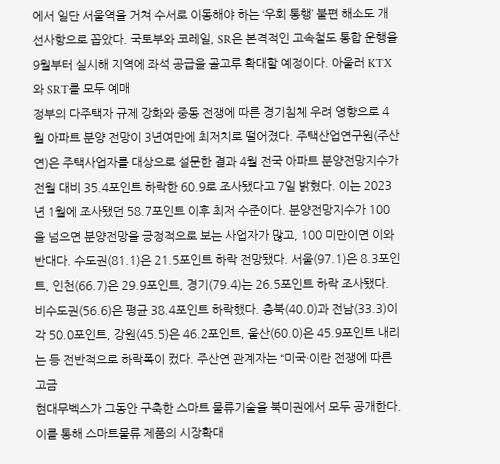에서 일단 서울역을 거쳐 수서로 이동해야 하는 ‘우회 통행’ 불편 해소도 개선사항으로 꼽았다. 국토부와 코레일, SR은 본격적인 고속철도 통합 운행을 9월부터 실시해 지역에 좌석 공급을 골고루 확대할 예정이다. 아울러 KTX와 SRT를 모두 예매
정부의 다주택자 규제 강화와 중동 전쟁에 따른 경기침체 우려 영향으로 4월 아파트 분양 전망이 3년여만에 최저치로 떨어졌다. 주택산업연구원(주산연)은 주택사업자를 대상으로 설문한 결과 4월 전국 아파트 분양전망지수가 전월 대비 35.4포인트 하락한 60.9로 조사됐다고 7일 밝혔다. 이는 2023년 1월에 조사됐던 58.7포인트 이후 최저 수준이다. 분양전망지수가 100을 넘으면 분양전망을 긍정적으로 보는 사업자가 많고, 100 미만이면 이와 반대다. 수도권(81.1)은 21.5포인트 하락 전망됐다. 서울(97.1)은 8.3포인트, 인천(66.7)은 29.9포인트, 경기(79.4)는 26.5포인트 하락 조사됐다. 비수도권(56.6)은 평균 38.4포인트 하락했다. 충북(40.0)과 전남(33.3)이 각 50.0포인트, 강원(45.5)은 46.2포인트, 울산(60.0)은 45.9포인트 내리는 등 전반적으로 하락폭이 컸다. 주산연 관계자는 “미국·이란 전쟁에 따른 고금
현대무벡스가 그동안 구축한 스마트 물류기술을 북미권에서 모두 공개한다. 이를 통해 스마트물류 제품의 시장확대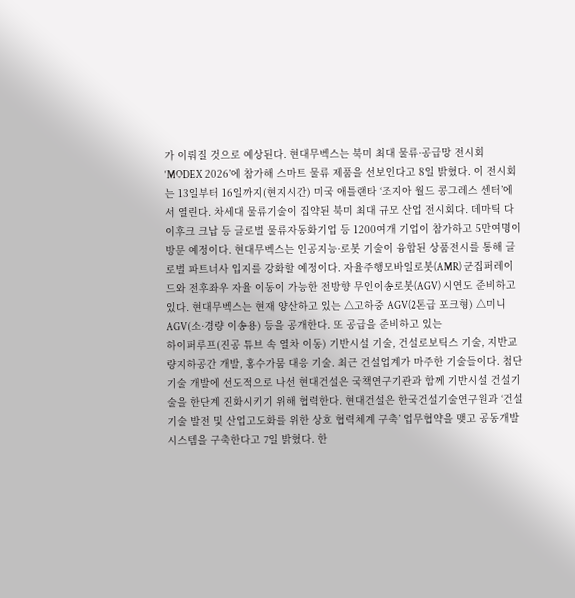가 이뤄질 것으로 예상된다. 현대무벡스는 북미 최대 물류·공급망 전시회 ‘MODEX 2026’에 참가해 스마트 물류 제품을 선보인다고 8일 밝혔다. 이 전시회는 13일부터 16일까지(현지시간) 미국 애틀랜타 ‘조지아 월드 콩그레스 센터’에서 열린다. 차세대 물류기술이 집약된 북미 최대 규모 산업 전시회다. 데마틱 다이후크 크납 등 글로벌 물류자동화기업 등 1200여개 기업이 참가하고 5만여명이 방문 예정이다. 현대무벡스는 인공지능·로봇 기술이 융합된 상품전시를 통해 글로벌 파트너사 입지를 강화할 예정이다. 자율주행모바일로봇(AMR) 군집퍼레이드와 전후좌우 자율 이동이 가능한 전방향 무인이송로봇(AGV) 시연도 준비하고 있다. 현대무벡스는 현재 양산하고 있는 △고하중 AGV(2톤급 포크형) △미니 AGV(소·경량 이송용) 등을 공개한다. 또 공급을 준비하고 있는
하이퍼루프(진공 튜브 속 열차 이동) 기반시설 기술, 건설로보틱스 기술, 지반교량지하공간 개발, 홍수가뭄 대응 기술. 최근 건설업계가 마주한 기술들이다. 첨단기술 개발에 선도적으로 나선 현대건설은 국책연구기관과 함께 기반시설 건설기술을 한단계 진화시키기 위해 협력한다. 현대건설은 한국건설기술연구원과 ‘건설기술 발전 및 산업고도화를 위한 상호 협력체계 구축’ 업무협약을 맺고 공동개발 시스템을 구축한다고 7일 밝혔다. 한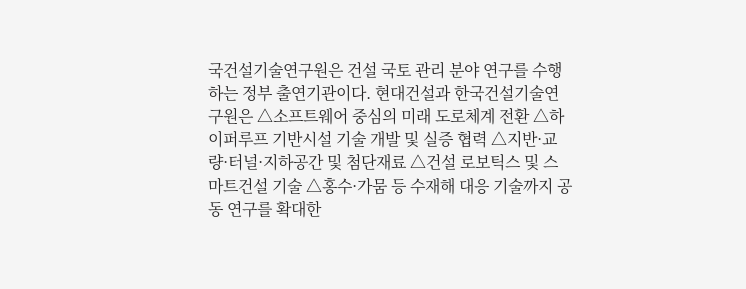국건설기술연구원은 건설 국토 관리 분야 연구를 수행하는 정부 출연기관이다. 현대건설과 한국건설기술연구원은 △소프트웨어 중심의 미래 도로체계 전환 △하이퍼루프 기반시설 기술 개발 및 실증 협력 △지반·교량·터널·지하공간 및 첨단재료 △건설 로보틱스 및 스마트건설 기술 △홍수·가뭄 등 수재해 대응 기술까지 공동 연구를 확대한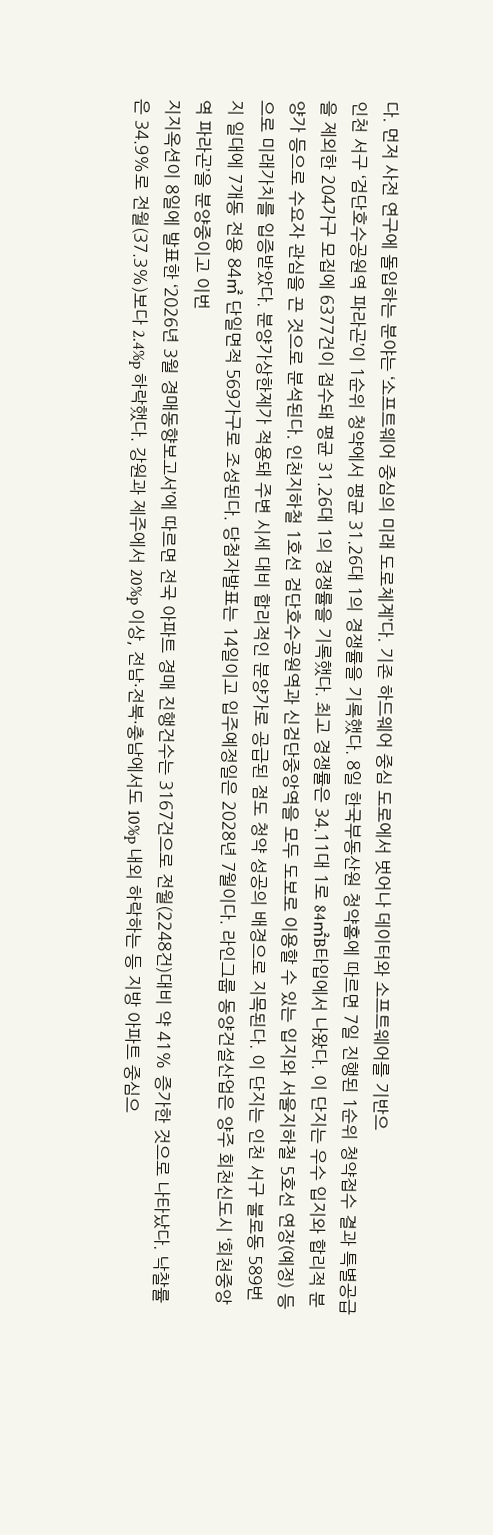다. 먼저 사전 연구에 돌입하는 분야는 ‘소프트웨어 중심의 미래 도로체계’다. 기존 하드웨어 중심 도로에서 벗어나 데이터와 소프트웨어를 기반으
인천 서구 ‘검단호수공원역 파라곤’이 1순위 청약에서 평균 31.26대 1의 경쟁률을 기록했다. 8일 한국부동산원 청약홈에 따르면 7일 진행된 1순위 청약접수 결과 특별공급을 제외한 204가구 모집에 6377건이 접수돼 평균 31.26대 1의 경쟁률을 기록했다. 최고 경쟁률은 34.11대 1로 84㎡B타입에서 나왔다. 이 단지는 우수 입지와 합리적 분양가 등으로 수요자 관심을 끈 것으로 분석된다. 인천지하철 1호선 검단호수공원역과 신검단중앙역을 모두 도보로 이용할 수 있는 입지와 서울지하철 5호선 연장(예정) 등으로 미래가치를 입증받았다. 분양가상한제가 적용돼 주변 시세 대비 합리적인 분양가로 공급된 점도 청약 성공의 배경으로 지목된다. 이 단지는 인천 서구 불로동 589번지 일대에 7개동 전용 84㎡ 단일면적 569가구로 조성된다. 당첨자발표는 14일이고 입주예정일은 2028년 7월이다. 라인그룹 동양건설산업은 양주 회천신도시 ‘회천중앙역 파라곤’을 분양중이고 이번
지지옥션이 8일에 발표한 ‘2026년 3월 경매동향보고서’에 따르면 전국 아파트 경매 진행건수는 3167건으로 전월(2248건)대비 약 41% 증가한 것으로 나타났다. 낙찰률은 34.9%로 전월(37.3%)보다 2.4%p 하락했다. 강원과 제주에서 20%p 이상, 전남·전북·충남에서도 10%p 내외 하락하는 등 지방 아파트 중심으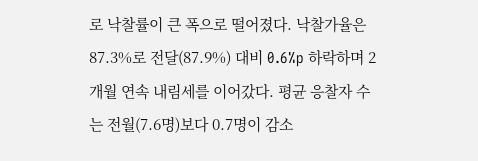로 낙찰률이 큰 폭으로 떨어졌다. 낙찰가율은 87.3%로 전달(87.9%) 대비 0.6%p 하락하며 2개월 연속 내림세를 이어갔다. 평균 응찰자 수는 전월(7.6명)보다 0.7명이 감소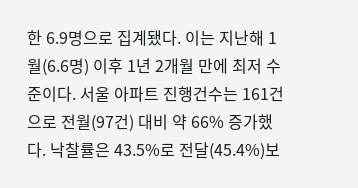한 6.9명으로 집계됐다. 이는 지난해 1월(6.6명) 이후 1년 2개월 만에 최저 수준이다. 서울 아파트 진행건수는 161건으로 전월(97건) 대비 약 66% 증가했다. 낙찰률은 43.5%로 전달(45.4%)보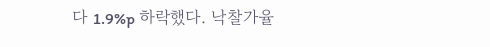다 1.9%p 하락했다. 낙찰가율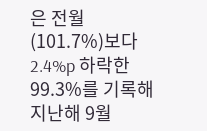은 전월(101.7%)보다 2.4%p 하락한 99.3%를 기록해 지난해 9월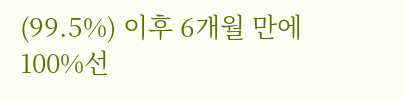(99.5%) 이후 6개월 만에 100%선